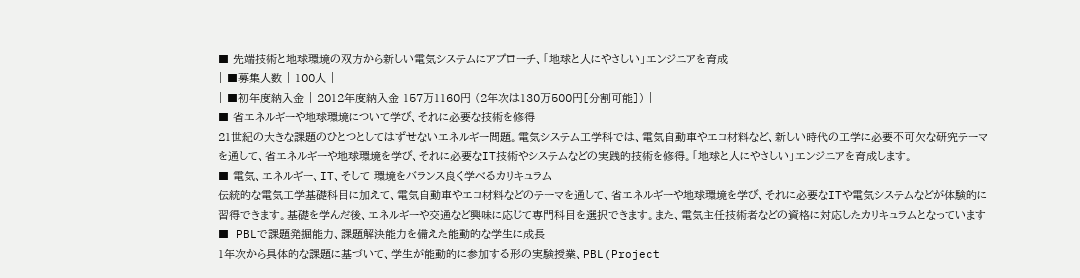■ 先端技術と地球環境の双方から新しい電気システムにアプローチ、「地球と人にやさしい」エンジニアを育成
| ■募集人数 | 100人 |
| ■初年度納入金 | 2012年度納入金 157万1160円 (2年次は130万500円[分割可能]) |
■ 省エネルギーや地球環境について学び、それに必要な技術を修得
21世紀の大きな課題のひとつとしてはずせないエネルギー問題。電気システム工学科では、電気自動車やエコ材料など、新しい時代の工学に必要不可欠な研究テーマを通して、省エネルギーや地球環境を学び、それに必要なIT技術やシステムなどの実践的技術を修得。「地球と人にやさしい」エンジニアを育成します。
■ 電気、エネルギー、IT、そして 環境をバランス良く学べるカリキュラム
伝統的な電気工学基礎科目に加えて、電気自動車やエコ材料などのテーマを通して、省エネルギーや地球環境を学び、それに必要なITや電気システムなどが体験的に習得できます。基礎を学んだ後、エネルギーや交通など興味に応じて専門科目を選択できます。また、電気主任技術者などの資格に対応したカリキュラムとなっています
■ PBLで課題発掘能力、課題解決能力を備えた能動的な学生に成長
1年次から具体的な課題に基づいて、学生が能動的に参加する形の実験授業、PBL(Project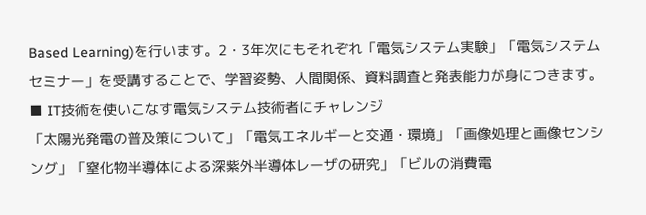Based Learning)を行います。2・3年次にもそれぞれ「電気システム実験」「電気システムセミナー」を受講することで、学習姿勢、人間関係、資料調査と発表能力が身につきます。
■ IT技術を使いこなす電気システム技術者にチャレンジ
「太陽光発電の普及策について」「電気エネルギーと交通・環境」「画像処理と画像センシング」「窒化物半導体による深紫外半導体レーザの研究」「ビルの消費電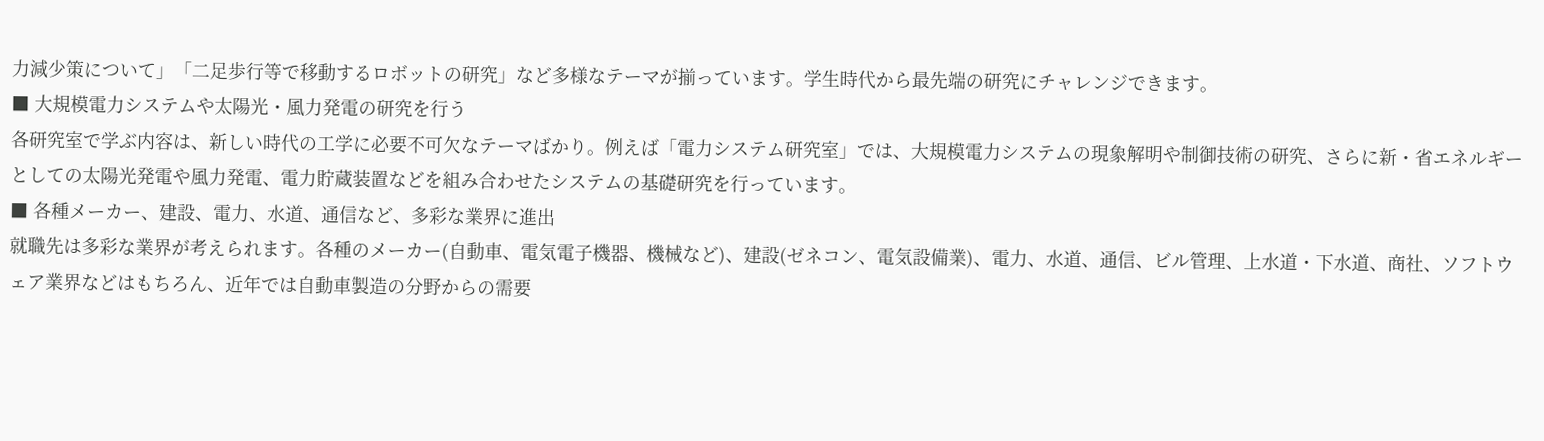力減少策について」「二足歩行等で移動するロボットの研究」など多様なテーマが揃っています。学生時代から最先端の研究にチャレンジできます。
■ 大規模電力システムや太陽光・風力発電の研究を行う
各研究室で学ぶ内容は、新しい時代の工学に必要不可欠なテーマばかり。例えば「電力システム研究室」では、大規模電力システムの現象解明や制御技術の研究、さらに新・省エネルギーとしての太陽光発電や風力発電、電力貯蔵装置などを組み合わせたシステムの基礎研究を行っています。
■ 各種メーカー、建設、電力、水道、通信など、多彩な業界に進出
就職先は多彩な業界が考えられます。各種のメーカー(自動車、電気電子機器、機械など)、建設(ゼネコン、電気設備業)、電力、水道、通信、ビル管理、上水道・下水道、商社、ソフトウェア業界などはもちろん、近年では自動車製造の分野からの需要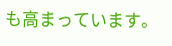も高まっています。